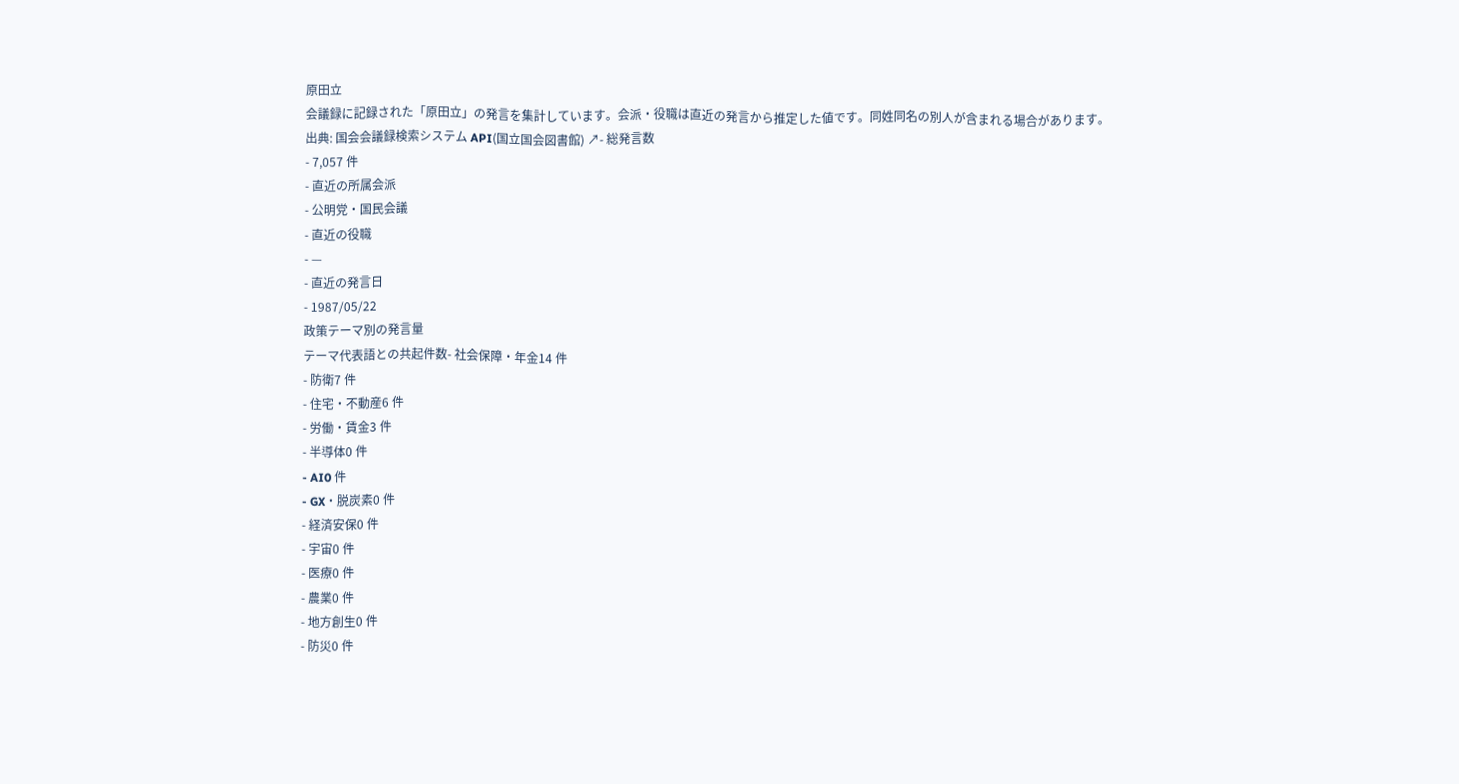原田立
会議録に記録された「原田立」の発言を集計しています。会派・役職は直近の発言から推定した値です。同姓同名の別人が含まれる場合があります。
出典: 国会会議録検索システム API(国立国会図書館) ↗- 総発言数
- 7,057 件
- 直近の所属会派
- 公明党・国民会議
- 直近の役職
- —
- 直近の発言日
- 1987/05/22
政策テーマ別の発言量
テーマ代表語との共起件数- 社会保障・年金14 件
- 防衛7 件
- 住宅・不動産6 件
- 労働・賃金3 件
- 半導体0 件
- AI0 件
- GX・脱炭素0 件
- 経済安保0 件
- 宇宙0 件
- 医療0 件
- 農業0 件
- 地方創生0 件
- 防災0 件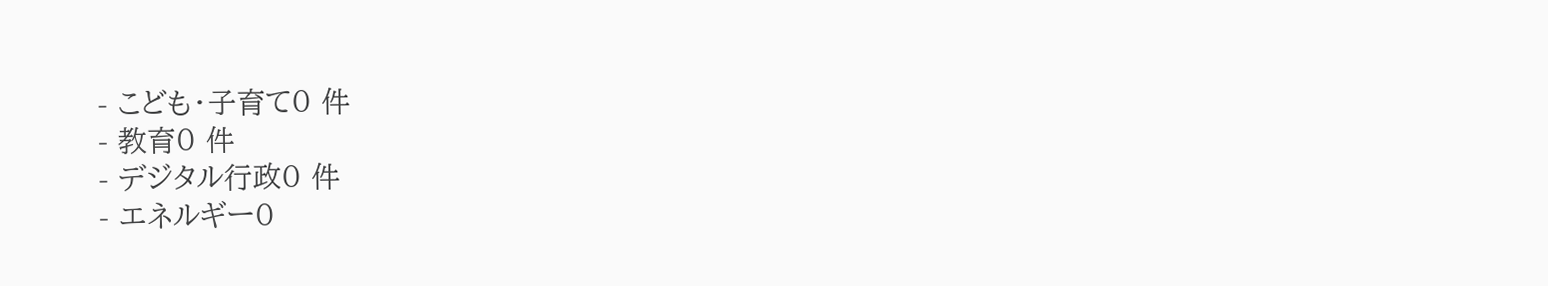- こども・子育て0 件
- 教育0 件
- デジタル行政0 件
- エネルギー0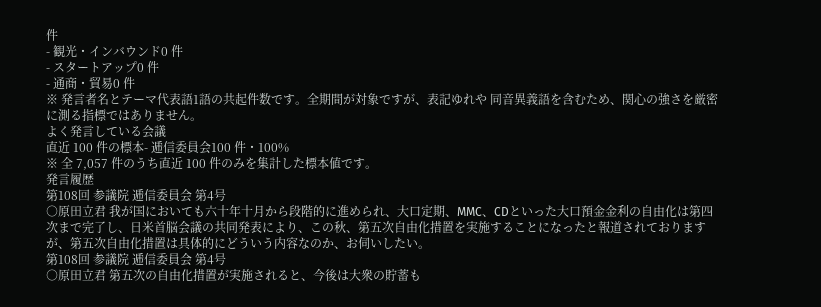件
- 観光・インバウンド0 件
- スタートアップ0 件
- 通商・貿易0 件
※ 発言者名とテーマ代表語1語の共起件数です。全期間が対象ですが、表記ゆれや 同音異義語を含むため、関心の強さを厳密に測る指標ではありません。
よく発言している会議
直近 100 件の標本- 逓信委員会100 件・100%
※ 全 7,057 件のうち直近 100 件のみを集計した標本値です。
発言履歴
第108回 参議院 逓信委員会 第4号
○原田立君 我が国においても六十年十月から段階的に進められ、大口定期、MMC、CDといった大口預金金利の自由化は第四次まで完了し、日米首脳会議の共同発表により、この秋、第五次自由化措置を実施することになったと報道されておりますが、第五次自由化措置は具体的にどういう内容なのか、お伺いしたい。
第108回 参議院 逓信委員会 第4号
○原田立君 第五次の自由化措置が実施されると、今後は大衆の貯蓄も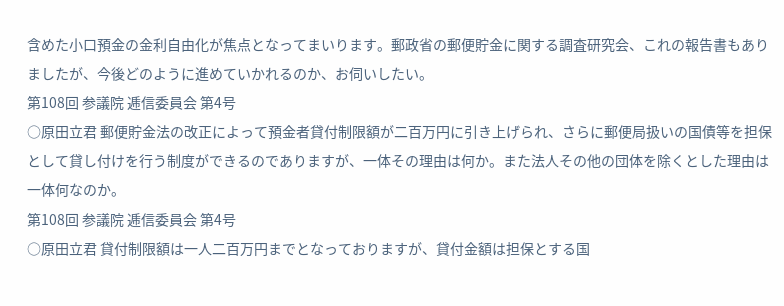含めた小口預金の金利自由化が焦点となってまいります。郵政省の郵便貯金に関する調査研究会、これの報告書もありましたが、今後どのように進めていかれるのか、お伺いしたい。
第108回 参議院 逓信委員会 第4号
○原田立君 郵便貯金法の改正によって預金者貸付制限額が二百万円に引き上げられ、さらに郵便局扱いの国債等を担保として貸し付けを行う制度ができるのでありますが、一体その理由は何か。また法人その他の団体を除くとした理由は一体何なのか。
第108回 参議院 逓信委員会 第4号
○原田立君 貸付制限額は一人二百万円までとなっておりますが、貸付金額は担保とする国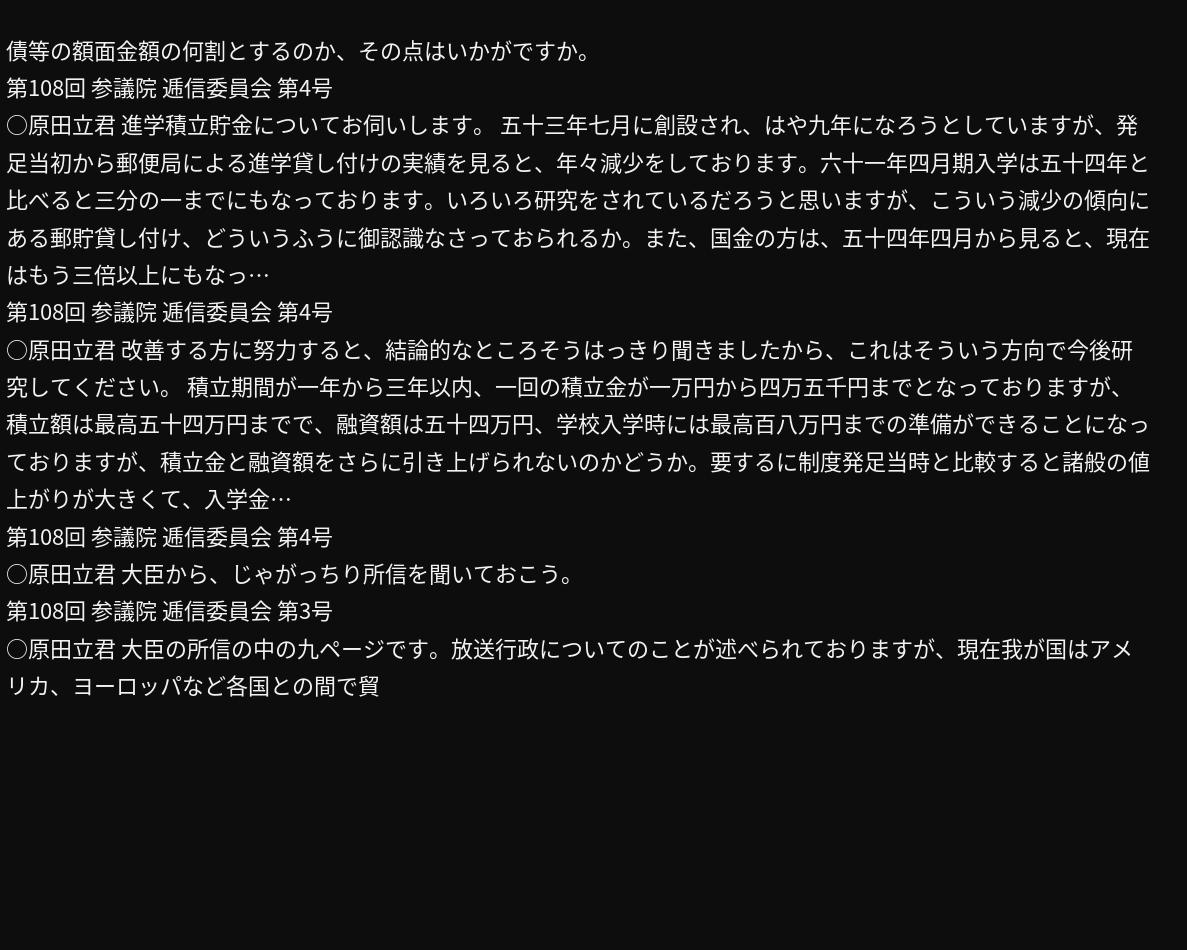債等の額面金額の何割とするのか、その点はいかがですか。
第108回 参議院 逓信委員会 第4号
○原田立君 進学積立貯金についてお伺いします。 五十三年七月に創設され、はや九年になろうとしていますが、発足当初から郵便局による進学貸し付けの実績を見ると、年々減少をしております。六十一年四月期入学は五十四年と比べると三分の一までにもなっております。いろいろ研究をされているだろうと思いますが、こういう減少の傾向にある郵貯貸し付け、どういうふうに御認識なさっておられるか。また、国金の方は、五十四年四月から見ると、現在はもう三倍以上にもなっ…
第108回 参議院 逓信委員会 第4号
○原田立君 改善する方に努力すると、結論的なところそうはっきり聞きましたから、これはそういう方向で今後研究してください。 積立期間が一年から三年以内、一回の積立金が一万円から四万五千円までとなっておりますが、積立額は最高五十四万円までで、融資額は五十四万円、学校入学時には最高百八万円までの準備ができることになっておりますが、積立金と融資額をさらに引き上げられないのかどうか。要するに制度発足当時と比較すると諸般の値上がりが大きくて、入学金…
第108回 参議院 逓信委員会 第4号
○原田立君 大臣から、じゃがっちり所信を聞いておこう。
第108回 参議院 逓信委員会 第3号
○原田立君 大臣の所信の中の九ページです。放送行政についてのことが述べられておりますが、現在我が国はアメリカ、ヨーロッパなど各国との間で貿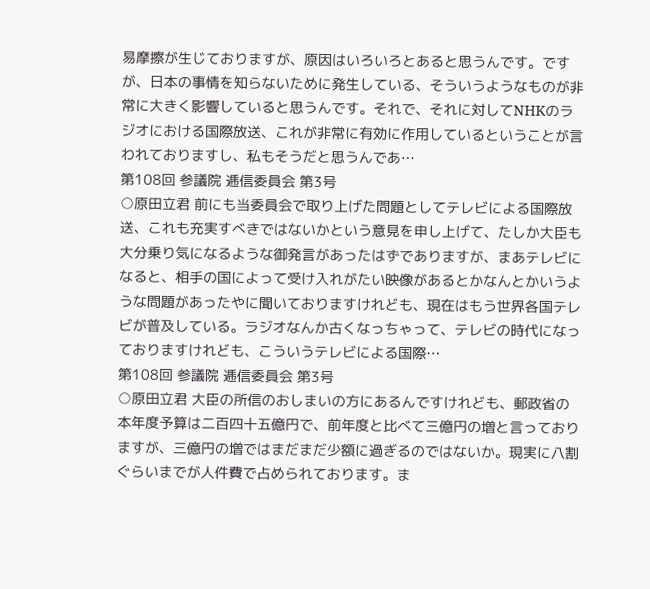易摩擦が生じておりますが、原因はいろいろとあると思うんです。ですが、日本の事情を知らないために発生している、そういうようなものが非常に大きく影響していると思うんです。それで、それに対してNHKのラジオにおける国際放送、これが非常に有効に作用しているということが言われておりますし、私もそうだと思うんであ…
第108回 参議院 逓信委員会 第3号
○原田立君 前にも当委員会で取り上げた問題としてテレビによる国際放送、これも充実すべきではないかという意見を申し上げて、たしか大臣も大分乗り気になるような御発言があったはずでありますが、まあテレビになると、相手の国によって受け入れがたい映像があるとかなんとかいうような問題があったやに聞いておりますけれども、現在はもう世界各国テレビが普及している。ラジオなんか古くなっちゃって、テレビの時代になっておりますけれども、こういうテレビによる国際…
第108回 参議院 逓信委員会 第3号
○原田立君 大臣の所信のおしまいの方にあるんですけれども、郵政省の本年度予算は二百四十五億円で、前年度と比べて三億円の増と言っておりますが、三億円の増ではまだまだ少額に過ぎるのではないか。現実に八割ぐらいまでが人件費で占められております。ま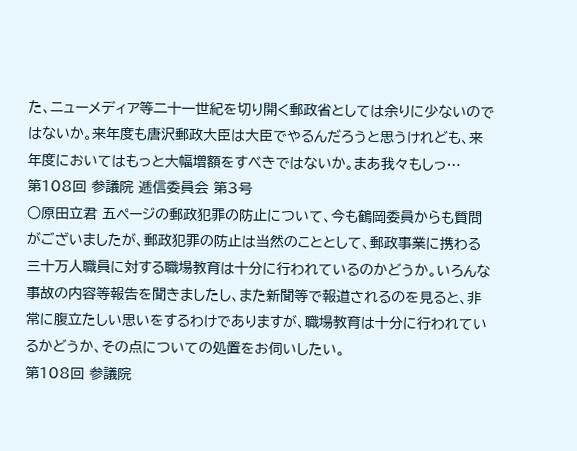た、ニューメディア等二十一世紀を切り開く郵政省としては余りに少ないのではないか。来年度も唐沢郵政大臣は大臣でやるんだろうと思うけれども、来年度においてはもっと大幅増額をすべきではないか。まあ我々もしっ…
第108回 参議院 逓信委員会 第3号
○原田立君 五ページの郵政犯罪の防止について、今も鶴岡委員からも質問がございましたが、郵政犯罪の防止は当然のこととして、郵政事業に携わる三十万人職員に対する職場教育は十分に行われているのかどうか。いろんな事故の内容等報告を聞きましたし、また新聞等で報道されるのを見ると、非常に腹立たしい思いをするわけでありますが、職場教育は十分に行われているかどうか、その点についての処置をお伺いしたい。
第108回 参議院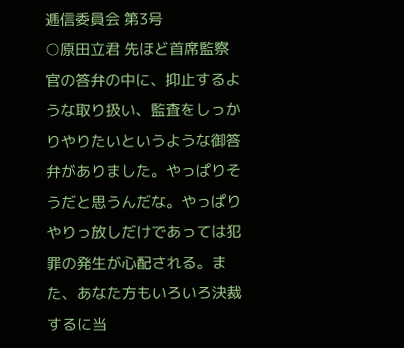逓信委員会 第3号
○原田立君 先ほど首席監察官の答弁の中に、抑止するような取り扱い、監査をしっかりやりたいというような御答弁がありました。やっぱりそうだと思うんだな。やっぱりやりっ放しだけであっては犯罪の発生が心配される。また、あなた方もいろいろ決裁するに当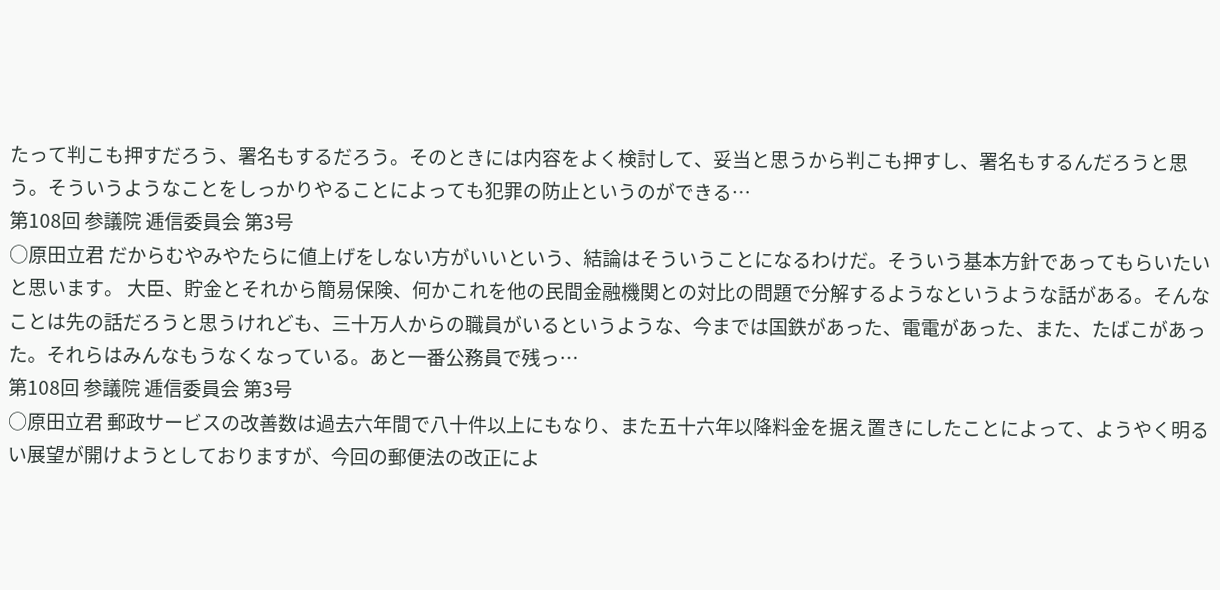たって判こも押すだろう、署名もするだろう。そのときには内容をよく検討して、妥当と思うから判こも押すし、署名もするんだろうと思う。そういうようなことをしっかりやることによっても犯罪の防止というのができる…
第108回 参議院 逓信委員会 第3号
○原田立君 だからむやみやたらに値上げをしない方がいいという、結論はそういうことになるわけだ。そういう基本方針であってもらいたいと思います。 大臣、貯金とそれから簡易保険、何かこれを他の民間金融機関との対比の問題で分解するようなというような話がある。そんなことは先の話だろうと思うけれども、三十万人からの職員がいるというような、今までは国鉄があった、電電があった、また、たばこがあった。それらはみんなもうなくなっている。あと一番公務員で残っ…
第108回 参議院 逓信委員会 第3号
○原田立君 郵政サービスの改善数は過去六年間で八十件以上にもなり、また五十六年以降料金を据え置きにしたことによって、ようやく明るい展望が開けようとしておりますが、今回の郵便法の改正によ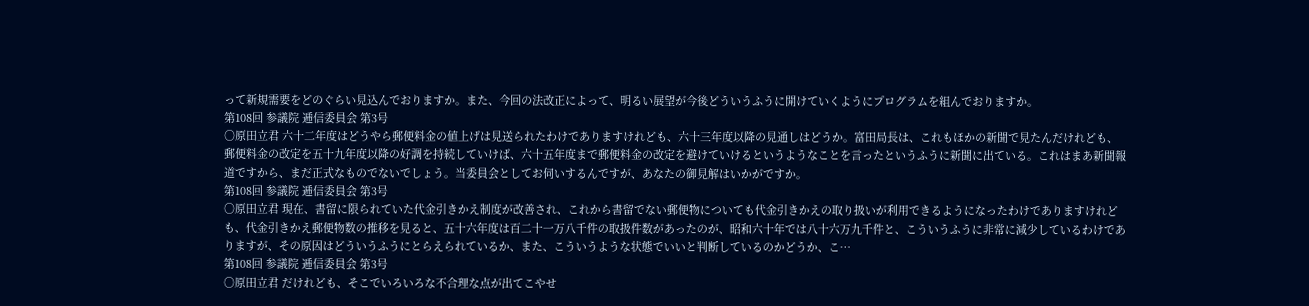って新規需要をどのぐらい見込んでおりますか。また、今回の法改正によって、明るい展望が今後どういうふうに開けていくようにプログラムを組んでおりますか。
第108回 参議院 逓信委員会 第3号
○原田立君 六十二年度はどうやら郵便料金の値上げは見送られたわけでありますけれども、六十三年度以降の見通しはどうか。富田局長は、これもほかの新聞で見たんだけれども、郵便料金の改定を五十九年度以降の好調を持続していけば、六十五年度まで郵便料金の改定を避けていけるというようなことを言ったというふうに新聞に出ている。これはまあ新聞報道ですから、まだ正式なものでないでしょう。当委員会としてお伺いするんですが、あなたの御見解はいかがですか。
第108回 参議院 逓信委員会 第3号
○原田立君 現在、書留に限られていた代金引きかえ制度が改善され、これから書留でない郵便物についても代金引きかえの取り扱いが利用できるようになったわけでありますけれども、代金引きかえ郵便物数の推移を見ると、五十六年度は百二十一万八千件の取扱件数があったのが、昭和六十年では八十六万九千件と、こういうふうに非常に減少しているわけでありますが、その原因はどういうふうにとらえられているか、また、こういうような状態でいいと判断しているのかどうか、こ…
第108回 参議院 逓信委員会 第3号
○原田立君 だけれども、そこでいろいろな不合理な点が出てこやせ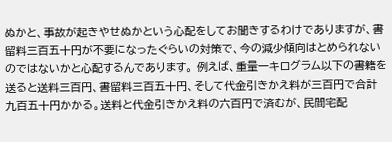ぬかと、事故が起きやせぬかという心配をしてお聞きするわけでありますが、書留料三百五十円が不要になったぐらいの対策で、今の減少傾向はとめられないのではないかと心配するんであります。 例えば、重量一キログラム以下の書籍を送ると送料三百円、書留料三百五十円、そして代金引きかえ料が三百円で合計九百五十円かかる。送料と代金引きかえ料の六百円で済むが、民間宅配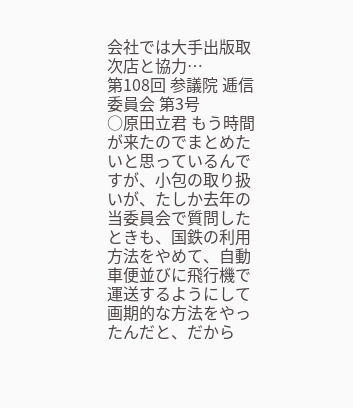会社では大手出版取次店と協力…
第108回 参議院 逓信委員会 第3号
○原田立君 もう時間が来たのでまとめたいと思っているんですが、小包の取り扱いが、たしか去年の当委員会で質問したときも、国鉄の利用方法をやめて、自動車便並びに飛行機で運送するようにして画期的な方法をやったんだと、だから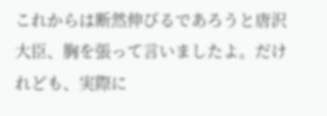これからは断然伸びるであろうと唐沢大臣、胸を張って言いましたよ。だけれども、実際に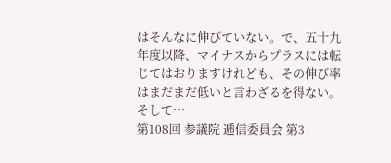はそんなに伸びていない。で、五十九年度以降、マイナスからプラスには転じてはおりますけれども、その伸び率はまだまだ低いと言わざるを得ない。そして…
第108回 参議院 逓信委員会 第3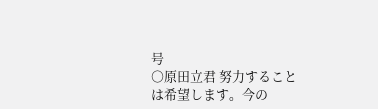号
○原田立君 努力することは希望します。今の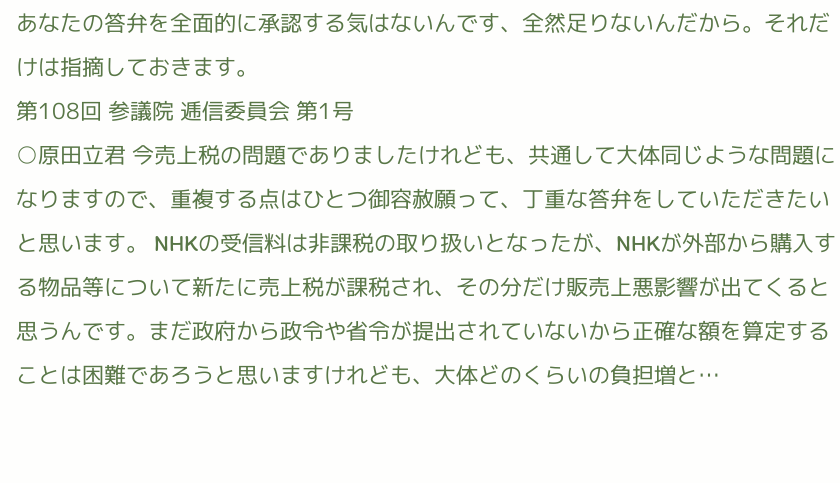あなたの答弁を全面的に承認する気はないんです、全然足りないんだから。それだけは指摘しておきます。
第108回 参議院 逓信委員会 第1号
○原田立君 今売上税の問題でありましたけれども、共通して大体同じような問題になりますので、重複する点はひとつ御容赦願って、丁重な答弁をしていただきたいと思います。 NHKの受信料は非課税の取り扱いとなったが、NHKが外部から購入する物品等について新たに売上税が課税され、その分だけ販売上悪影響が出てくると思うんです。まだ政府から政令や省令が提出されていないから正確な額を算定することは困難であろうと思いますけれども、大体どのくらいの負担増と…